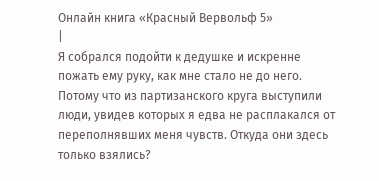Онлайн книга «Красный Вервольф 5»
|
Я собрался подойти к дедушке и искренне пожать ему руку, как мне стало не до него. Потому что из партизанского круга выступили люди, увидев которых я едва не расплакался от переполнявших меня чувств. Откуда они здесь только взялись?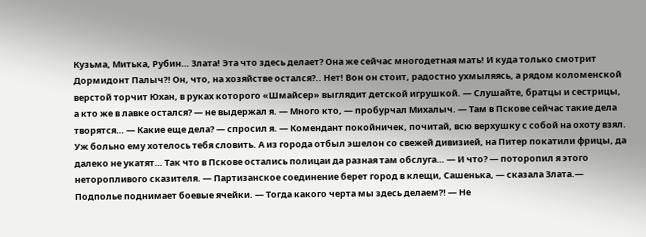Кузьма, Митька, Рубин… Злата! Эта что здесь делает? Она же сейчас многодетная мать! И куда только смотрит Дормидонт Палыч⁈ Он, что, на хозяйстве остался?.. Нет! Вон он стоит, радостно ухмыляясь, а рядом коломенской верстой торчит Юхан, в руках которого «Шмайсер» выглядит детской игрушкой. — Слушайте, братцы и сестрицы, а кто же в лавке остался? — не выдержал я. — Много кто, — пробурчал Михалыч. — Там в Пскове сейчас такие дела творятся… — Какие еще дела? — спросил я. — Комендант покойничек, почитай, всю верхушку с собой на охоту взял. Уж больно ему хотелось тебя словить. А из города отбыл эшелон со свежей дивизией, на Питер покатили фрицы, да далеко не укатят… Так что в Пскове остались полицаи да разная там обслуга… — И что? — поторопил я этого неторопливого сказителя. — Партизанское соединение берет город в клещи, Сашенька, — сказала Злата.— Подполье поднимает боевые ячейки. — Тогда какого черта мы здесь делаем⁈ — Не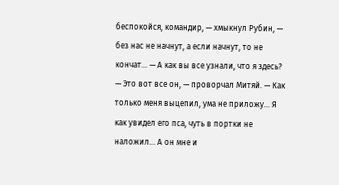беспокойся, командир, — хмыкнул Рубин, — без нас не начнут, а если начнут, то не кончат… — А как вы все узнали, что я здесь? — Это вот все он, — проворчал Митяй. — Как только меня выцепил, ума не приложу… Я как увидел его пса, чуть в портки не наложил… А он мне и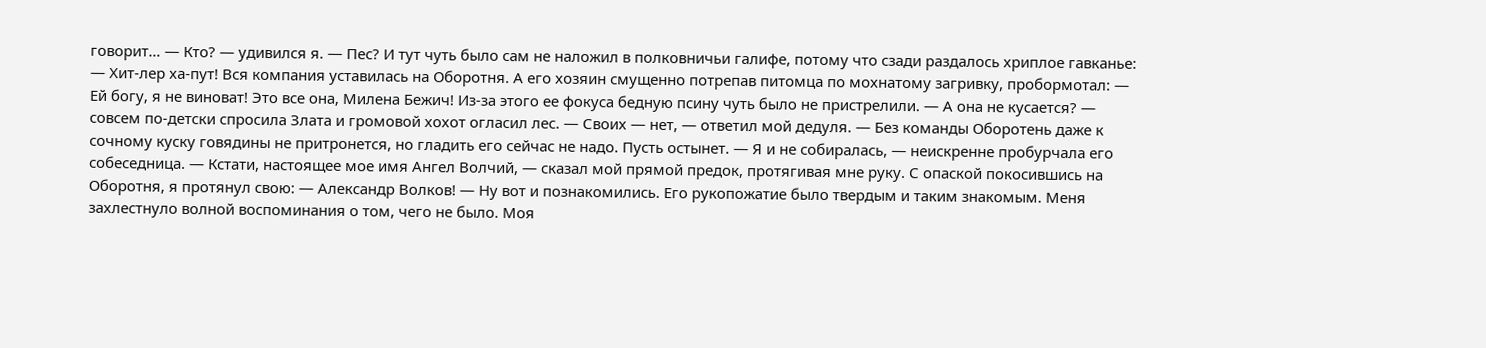говорит… — Кто? — удивился я. — Пес? И тут чуть было сам не наложил в полковничьи галифе, потому что сзади раздалось хриплое гавканье: — Хит-лер ха-пут! Вся компания уставилась на Оборотня. А его хозяин смущенно потрепав питомца по мохнатому загривку, пробормотал: — Ей богу, я не виноват! Это все она, Милена Бежич! Из-за этого ее фокуса бедную псину чуть было не пристрелили. — А она не кусается? — совсем по-детски спросила Злата и громовой хохот огласил лес. — Своих — нет, — ответил мой дедуля. — Без команды Оборотень даже к сочному куску говядины не притронется, но гладить его сейчас не надо. Пусть остынет. — Я и не собиралась, — неискренне пробурчала его собеседница. — Кстати, настоящее мое имя Ангел Волчий, — сказал мой прямой предок, протягивая мне руку. С опаской покосившись на Оборотня, я протянул свою: — Александр Волков! — Ну вот и познакомились. Его рукопожатие было твердым и таким знакомым. Меня захлестнуло волной воспоминания о том, чего не было. Моя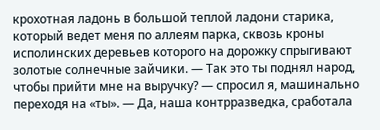крохотная ладонь в большой теплой ладони старика, который ведет меня по аллеям парка, сквозь кроны исполинских деревьев которого на дорожку спрыгивают золотые солнечные зайчики. — Так это ты поднял народ, чтобы прийти мне на выручку? — спросил я, машинально переходя на «ты». — Да, наша контрразведка, сработала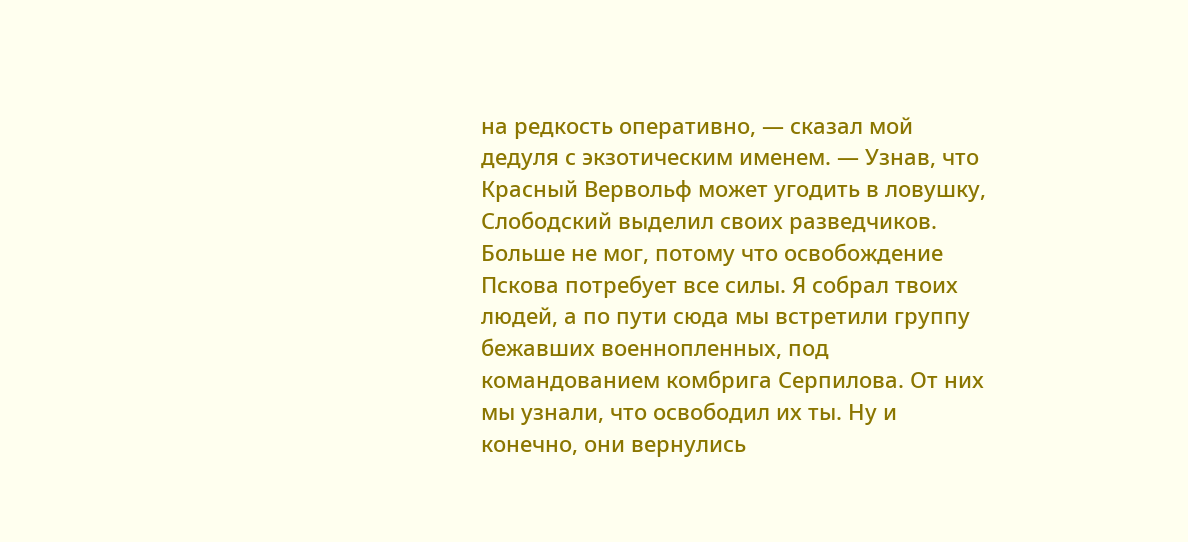на редкость оперативно, — сказал мой дедуля с экзотическим именем. — Узнав, что Красный Вервольф может угодить в ловушку, Слободский выделил своих разведчиков. Больше не мог, потому что освобождение Пскова потребует все силы. Я собрал твоих людей, а по пути сюда мы встретили группу бежавших военнопленных, под командованием комбрига Серпилова. От них мы узнали, что освободил их ты. Ну и конечно, они вернулись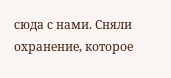сюда с нами. Сняли охранение, которое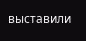выставили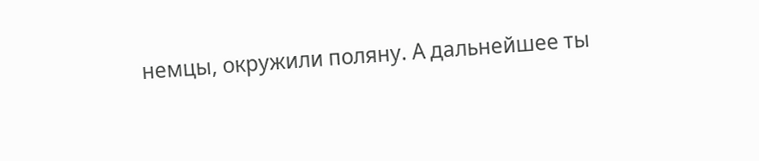немцы, окружили поляну. А дальнейшее ты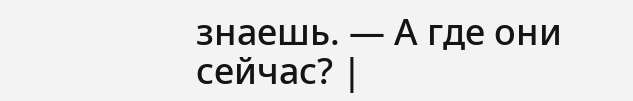знаешь. — А где они сейчас? |